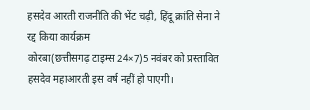हसदेव आरती राजनीति की भेंट चढ़ी, हिंदू क्रांति सेना ने रद्द किया कार्यक्रम
कोरबा(छत्तीसगढ़ टाइम्स 24×7)5 नवंबर को प्रस्तावित हसदेव महाआरती इस वर्ष नहीं हो पाएगी।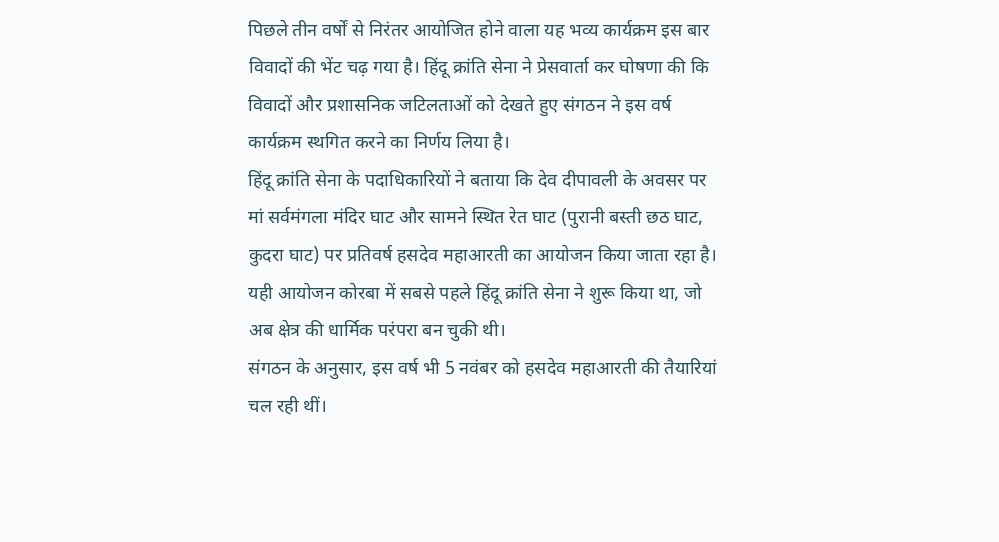पिछले तीन वर्षों से निरंतर आयोजित होने वाला यह भव्य कार्यक्रम इस बार विवादों की भेंट चढ़ गया है। हिंदू क्रांति सेना ने प्रेसवार्ता कर घोषणा की कि विवादों और प्रशासनिक जटिलताओं को देखते हुए संगठन ने इस वर्ष कार्यक्रम स्थगित करने का निर्णय लिया है।
हिंदू क्रांति सेना के पदाधिकारियों ने बताया कि देव दीपावली के अवसर पर मां सर्वमंगला मंदिर घाट और सामने स्थित रेत घाट (पुरानी बस्ती छठ घाट, कुदरा घाट) पर प्रतिवर्ष हसदेव महाआरती का आयोजन किया जाता रहा है। यही आयोजन कोरबा में सबसे पहले हिंदू क्रांति सेना ने शुरू किया था, जो अब क्षेत्र की धार्मिक परंपरा बन चुकी थी।
संगठन के अनुसार, इस वर्ष भी 5 नवंबर को हसदेव महाआरती की तैयारियां चल रही थीं।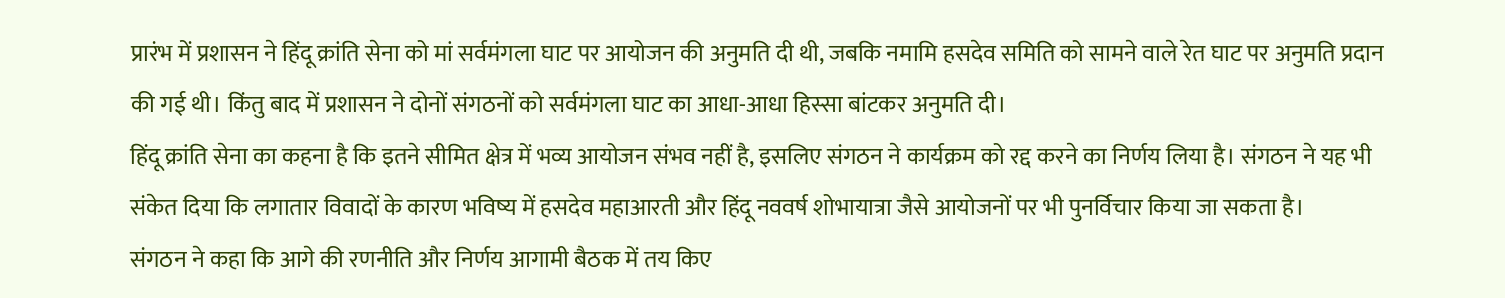प्रारंभ में प्रशासन ने हिंदू क्रांति सेना को मां सर्वमंगला घाट पर आयोजन की अनुमति दी थी, जबकि नमामि हसदेव समिति को सामने वाले रेत घाट पर अनुमति प्रदान की गई थी। किंतु बाद में प्रशासन ने दोनों संगठनों को सर्वमंगला घाट का आधा-आधा हिस्सा बांटकर अनुमति दी।
हिंदू क्रांति सेना का कहना है कि इतने सीमित क्षेत्र में भव्य आयोजन संभव नहीं है, इसलिए संगठन ने कार्यक्रम को रद्द करने का निर्णय लिया है। संगठन ने यह भी संकेत दिया कि लगातार विवादों के कारण भविष्य में हसदेव महाआरती और हिंदू नववर्ष शोभायात्रा जैसे आयोजनों पर भी पुनर्विचार किया जा सकता है।
संगठन ने कहा कि आगे की रणनीति और निर्णय आगामी बैठक में तय किए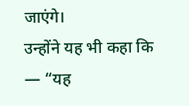जाएंगे।
उन्होंने यह भी कहा कि — “यह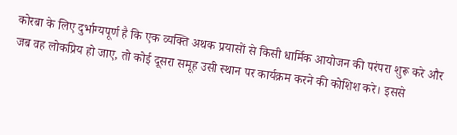कोरबा के लिए दुर्भाग्यपूर्ण है कि एक व्यक्ति अथक प्रयासों से किसी धार्मिक आयोजन की परंपरा शुरू करे और जब वह लोकप्रिय हो जाए, तो कोई दूसरा समूह उसी स्थान पर कार्यक्रम करने की कोशिश करे। इससे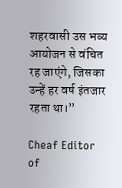शहरवासी उस भव्य आयोजन से वंचित रह जाएंगे, जिसका उन्हें हर वर्ष इंतजार रहता था।”

Cheaf Editor of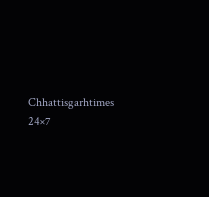Chhattisgarhtimes 24×7